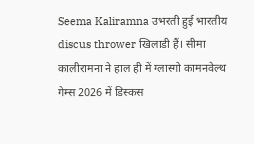Seema Kaliramna उभरती हुई भारतीय discus thrower खिलाडी हैं। सीमा कालीरामना ने हाल ही में ग्लास्गो कामनवेल्थ गेम्स 2026 में डिस्कस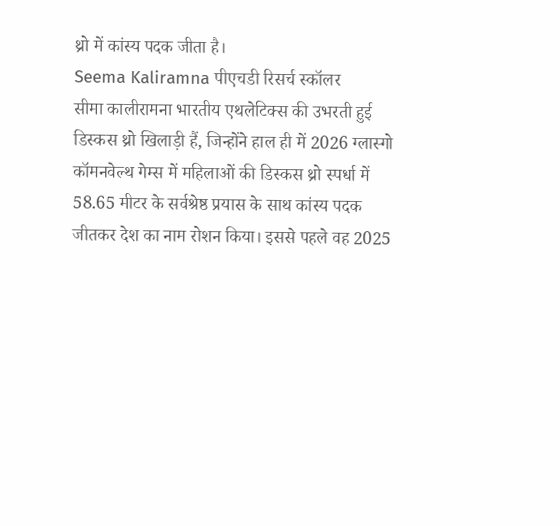थ्रो में कांस्य पदक जीता है।
Seema Kaliramna पीएचडी रिसर्च स्कॉलर
सीमा कालीरामना भारतीय एथलेटिक्स की उभरती हुई डिस्कस थ्रो खिलाड़ी हैं, जिन्होंने हाल ही में 2026 ग्लास्गो कॉमनवेल्थ गेम्स में महिलाओं की डिस्कस थ्रो स्पर्धा में 58.65 मीटर के सर्वश्रेष्ठ प्रयास के साथ कांस्य पदक जीतकर देश का नाम रोशन किया। इससे पहले वह 2025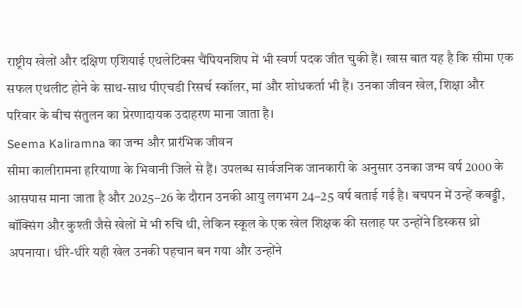राष्ट्रीय खेलों और दक्षिण एशियाई एथलेटिक्स चैंपियनशिप में भी स्वर्ण पदक जीत चुकी हैं। खास बात यह है कि सीमा एक सफल एथलीट होने के साथ-साथ पीएचडी रिसर्च स्कॉलर, मां और शोधकर्ता भी हैं। उनका जीवन खेल, शिक्षा और परिवार के बीच संतुलन का प्रेरणादायक उदाहरण माना जाता है।
Seema Kaliramna का जन्म और प्रारंभिक जीवन
सीमा कालीरामना हरियाणा के भिवानी जिले से हैं। उपलब्ध सार्वजनिक जानकारी के अनुसार उनका जन्म वर्ष 2000 के आसपास माना जाता है और 2025–26 के दौरान उनकी आयु लगभग 24–25 वर्ष बताई गई है। बचपन में उन्हें कबड्डी, बॉक्सिंग और कुश्ती जैसे खेलों में भी रुचि थी, लेकिन स्कूल के एक खेल शिक्षक की सलाह पर उन्होंने डिस्कस थ्रो अपनाया। धीरे-धीरे यही खेल उनकी पहचान बन गया और उन्होंने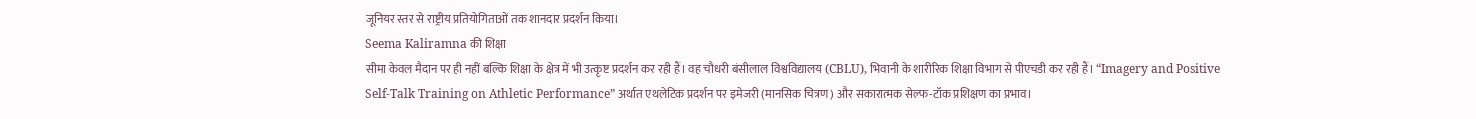जूनियर स्तर से राष्ट्रीय प्रतियोगिताओं तक शानदार प्रदर्शन किया।
Seema Kaliramna की शिक्षा
सीमा केवल मैदान पर ही नहीं बल्कि शिक्षा के क्षेत्र में भी उत्कृष्ट प्रदर्शन कर रही हैं। वह चौधरी बंसीलाल विश्वविद्यालय (CBLU), भिवानी के शारीरिक शिक्षा विभाग से पीएचडी कर रही हैं। “Imagery and Positive Self-Talk Training on Athletic Performance” अर्थात एथलेटिक प्रदर्शन पर इमेजरी (मानसिक चित्रण) और सकारात्मक सेल्फ-टॉक प्रशिक्षण का प्रभाव।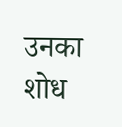उनका शोध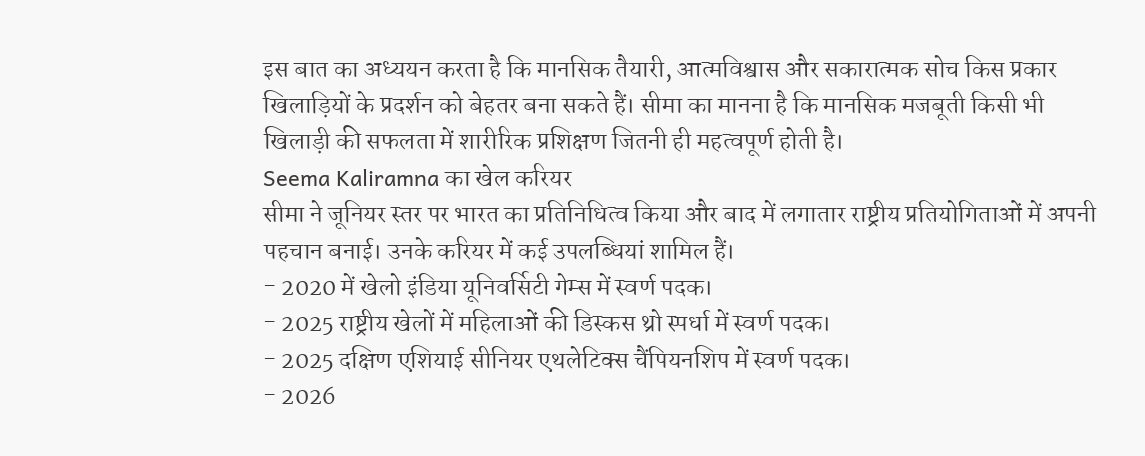इस बात का अध्ययन करता है कि मानसिक तैयारी, आत्मविश्वास और सकारात्मक सोच किस प्रकार खिलाड़ियों के प्रदर्शन को बेहतर बना सकते हैं। सीमा का मानना है कि मानसिक मजबूती किसी भी खिलाड़ी की सफलता में शारीरिक प्रशिक्षण जितनी ही महत्वपूर्ण होती है।
Seema Kaliramna का खेल करियर
सीमा ने जूनियर स्तर पर भारत का प्रतिनिधित्व किया और बाद में लगातार राष्ट्रीय प्रतियोगिताओं में अपनी पहचान बनाई। उनके करियर में कई उपलब्धियां शामिल हैं।
- 2020 में खेलो इंडिया यूनिवर्सिटी गेम्स में स्वर्ण पदक।
- 2025 राष्ट्रीय खेलों में महिलाओं की डिस्कस थ्रो स्पर्धा में स्वर्ण पदक।
- 2025 दक्षिण एशियाई सीनियर एथलेटिक्स चैंपियनशिप में स्वर्ण पदक।
- 2026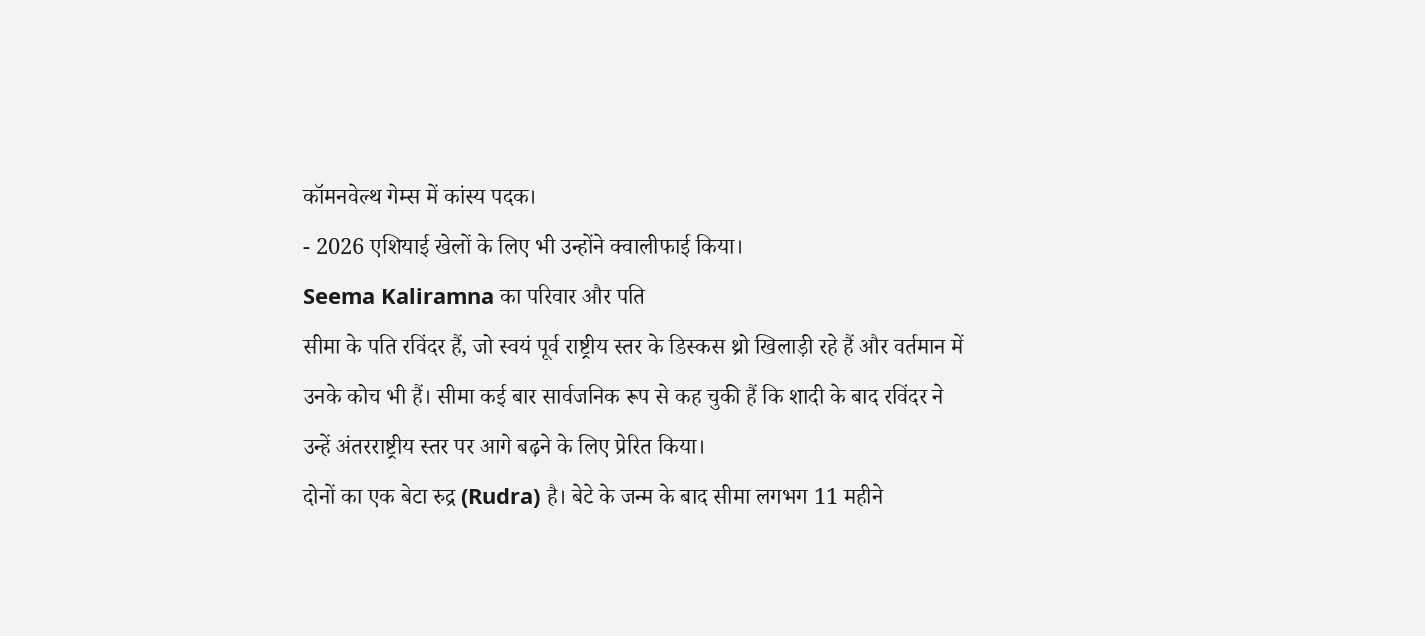कॉमनवेल्थ गेम्स में कांस्य पदक।
- 2026 एशियाई खेलों के लिए भी उन्होंने क्वालीफाई किया।
Seema Kaliramna का परिवार और पति
सीमा के पति रविंदर हैं, जो स्वयं पूर्व राष्ट्रीय स्तर के डिस्कस थ्रो खिलाड़ी रहे हैं और वर्तमान में उनके कोच भी हैं। सीमा कई बार सार्वजनिक रूप से कह चुकी हैं कि शादी के बाद रविंदर ने उन्हें अंतरराष्ट्रीय स्तर पर आगे बढ़ने के लिए प्रेरित किया।
दोनों का एक बेटा रुद्र (Rudra) है। बेटे के जन्म के बाद सीमा लगभग 11 महीने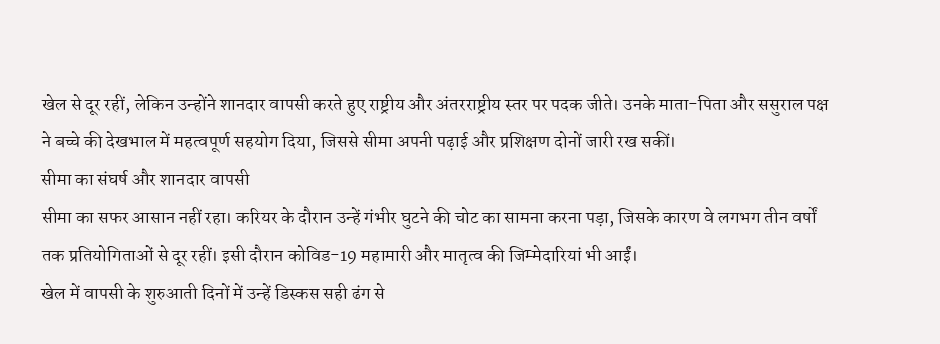खेल से दूर रहीं, लेकिन उन्होंने शानदार वापसी करते हुए राष्ट्रीय और अंतरराष्ट्रीय स्तर पर पदक जीते। उनके माता-पिता और ससुराल पक्ष ने बच्चे की देखभाल में महत्वपूर्ण सहयोग दिया, जिससे सीमा अपनी पढ़ाई और प्रशिक्षण दोनों जारी रख सकीं।
सीमा का संघर्ष और शानदार वापसी
सीमा का सफर आसान नहीं रहा। करियर के दौरान उन्हें गंभीर घुटने की चोट का सामना करना पड़ा, जिसके कारण वे लगभग तीन वर्षों तक प्रतियोगिताओं से दूर रहीं। इसी दौरान कोविड-19 महामारी और मातृत्व की जिम्मेदारियां भी आईं।
खेल में वापसी के शुरुआती दिनों में उन्हें डिस्कस सही ढंग से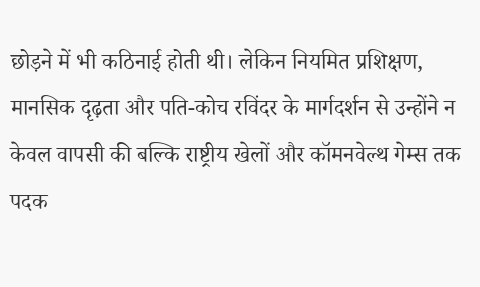छोड़ने में भी कठिनाई होती थी। लेकिन नियमित प्रशिक्षण, मानसिक दृढ़ता और पति-कोच रविंदर के मार्गदर्शन से उन्होंने न केवल वापसी की बल्कि राष्ट्रीय खेलों और कॉमनवेल्थ गेम्स तक पदक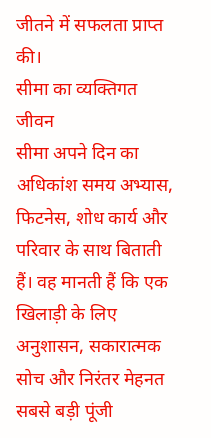जीतने में सफलता प्राप्त की।
सीमा का व्यक्तिगत जीवन
सीमा अपने दिन का अधिकांश समय अभ्यास, फिटनेस, शोध कार्य और परिवार के साथ बिताती हैं। वह मानती हैं कि एक खिलाड़ी के लिए अनुशासन, सकारात्मक सोच और निरंतर मेहनत सबसे बड़ी पूंजी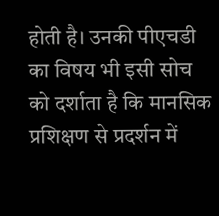होती है। उनकी पीएचडी का विषय भी इसी सोच को दर्शाता है कि मानसिक प्रशिक्षण से प्रदर्शन में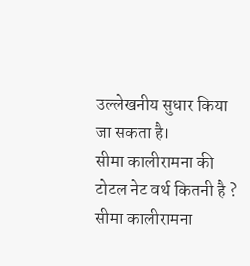उल्लेखनीय सुधार किया जा सकता है।
सीमा कालीरामना की टोटल नेट वर्थ कितनी है ?
सीमा कालीरामना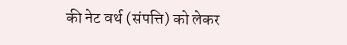की नेट वर्थ (संपत्ति) को लेकर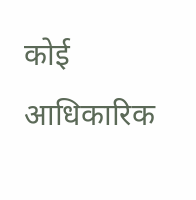कोई आधिकारिक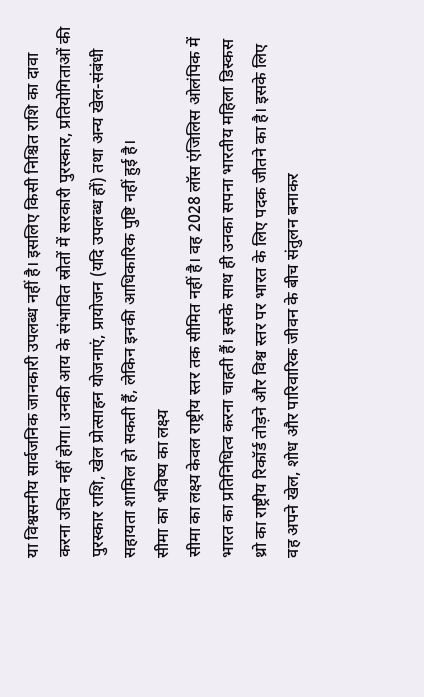या विश्वसनीय सार्वजनिक जानकारी उपलब्ध नहीं है। इसलिए किसी निश्चित राशि का दावा करना उचित नहीं होगा। उनकी आय के संभावित स्रोतों में सरकारी पुरस्कार, प्रतियोगिताओं की पुरस्कार राशि, खेल प्रोत्साहन योजनाएं, प्रायोजन (यदि उपलब्ध हों) तथा अन्य खेल-संबंधी सहायता शामिल हो सकती हैं, लेकिन इनकी आधिकारिक पुष्टि नहीं हुई है।
सीमा का भविष्य का लक्ष्य
सीमा का लक्ष्य केवल राष्ट्रीय स्तर तक सीमित नहीं है। वह 2028 लॉस एंजिलिस ओलंपिक में भारत का प्रतिनिधित्व करना चाहती हैं। इसके साथ ही उनका सपना भारतीय महिला डिस्कस थ्रो का राष्ट्रीय रिकॉर्ड तोड़ने और विश्व स्तर पर भारत के लिए पदक जीतने का है। इसके लिए वह अपने खेल, शोध और पारिवारिक जीवन के बीच संतुलन बनाकर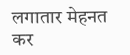लगातार मेहनत कर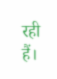रही हैं।